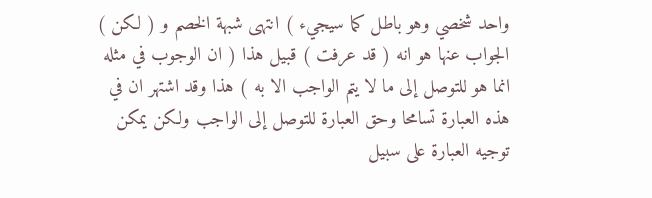واحد شخصي وهو باطل كما سيجيء ) انتهى شبهة الخصم و ( لكن ) الجواب عنها هو انه ( قد عرفت ) قبيل هذا ( ان الوجوب في مثله انما هو للتوصل إلى ما لا يتم الواجب الا به ) هذا وقد اشتهر ان في هذه العبارة تسامحا وحق العبارة للتوصل إلى الواجب ولكن يمكن توجيه العبارة على سبيل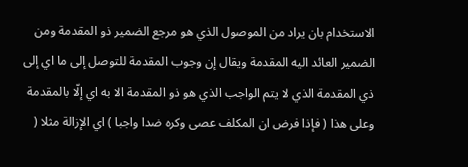الاستخدام بان يراد من الموصول الذي هو مرجع الضمير ذو المقدمة ومن الضمير العائد اليه المقدمة ويقال إن وجوب المقدمة للتوصل إلى ما اي إلى ذي المقدمة الذي لا يتم الواجب الذي هو ذو المقدمة الا به اي إلّا بالمقدمة وعلى هذا ( فإذا فرض ان المكلف عصى وكره ضدا واجبا ) اي الإزالة مثلا (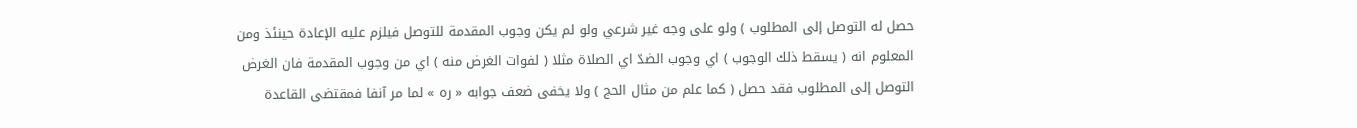حصل له التوصل إلى المطلوب ) ولو على وجه غير شرعي ولو لم يكن وجوب المقدمة للتوصل فيلزم عليه الإعادة حينئذ ومن المعلوم انه ( يسقط ذلك الوجوب ) اي وجوب الضدّ اي الصلاة مثلا ( لفوات الغرض منه ) اي من وجوب المقدمة فان الغرض التوصل إلى المطلوب فقد حصل ( كما علم من مثال الحج ) ولا يخفى ضعف جوابه « ره » لما مر آنفا فمقتضى القاعدة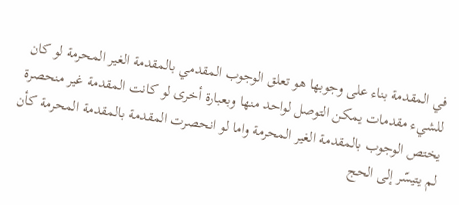في المقدمة بناء على وجوبها هو تعلق الوجوب المقدمي بالمقدمة الغير المحرمة لو كان للشيء مقدمات يمكن التوصل لواحد منها وبعبارة أخرى لو كانت المقدمة غير منحصرة يختص الوجوب بالمقدمة الغير المحرمة واما لو انحصرت المقدمة بالمقدمة المحرمة كأن لم يتيسّر إلى الحج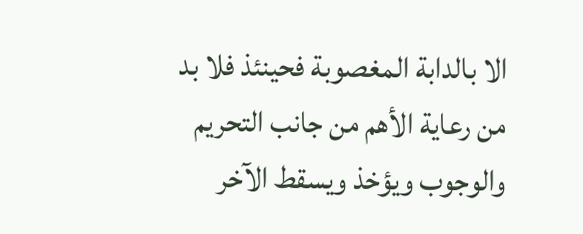الا بالدابة المغصوبة فحينئذ فلا بد من رعاية الأهم من جانب التحريم والوجوب ويؤخذ ويسقط الآخر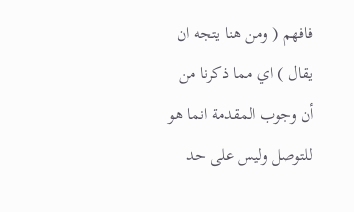فافهم ( ومن هنا يتجه ان يقال ) اي مما ذكرنا من أن وجوب المقدمة انما هو للتوصل وليس على حد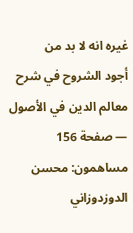غيره انه لا بد من
أجود الشروح في شرح معالم الدين في الأصول — صفحة 156
مساهمون: محسن الدوزدوزاني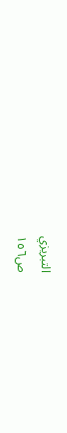التبريزي
ص١٥٦